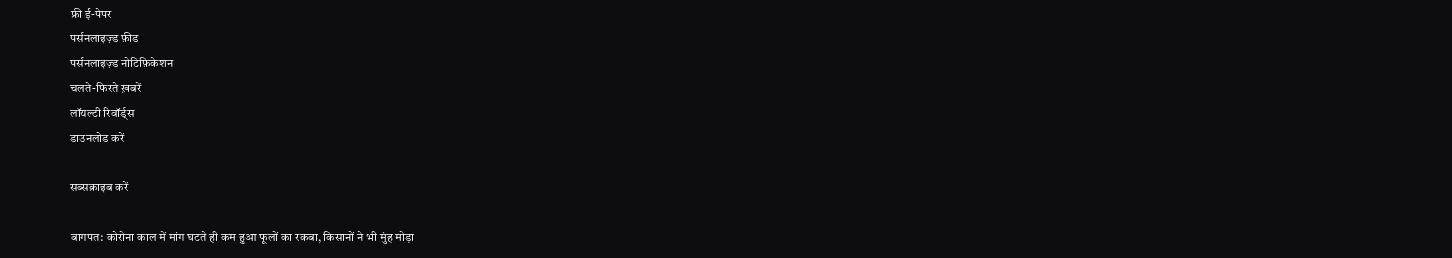फ्री ई-पेपर
पर्सनलाइज़्ड फ़ीड
पर्सनलाइज़्ड नोटिफ़िकेशन
चलते-फिरते ख़बरें
लॉयल्टी रिवॉर्ड्स
डाउनलोड करें

सब्सक्राइब करें

बागपत: कोरोना काल में मांग घटते ही कम हुआ फूलों का रकबा, किसानों ने भी मुंह मोड़ा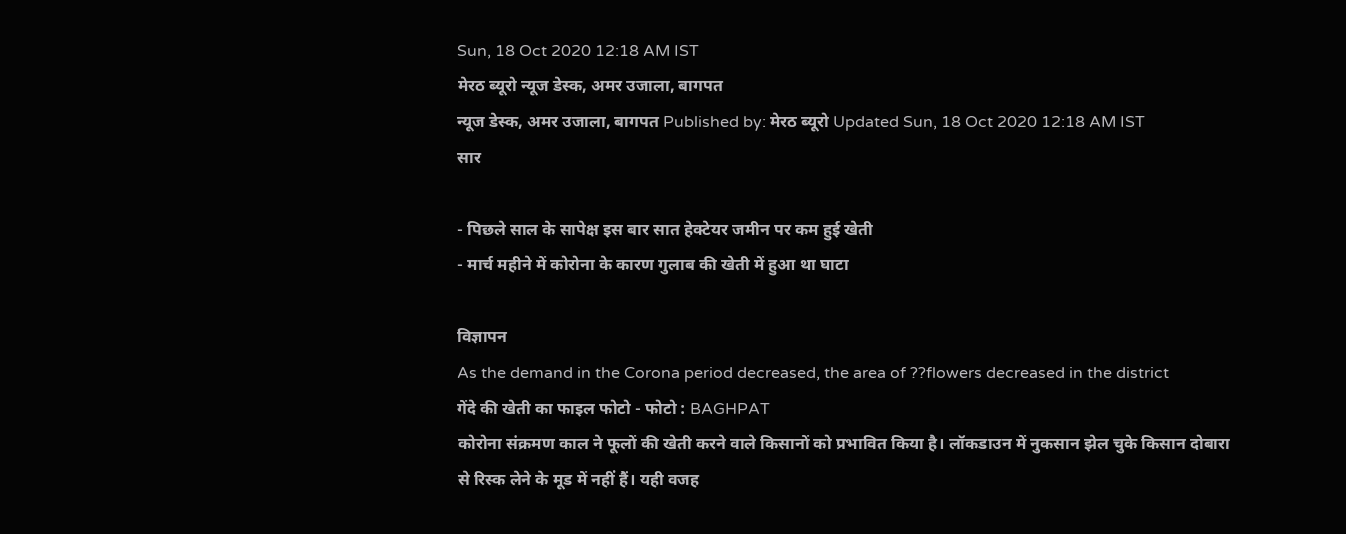Sun, 18 Oct 2020 12:18 AM IST
मेरठ ब्यूरो न्यूज डेस्क, अमर उजाला, बागपत
न्यूज डेस्क, अमर उजाला, बागपत Published by: मेरठ ब्यूरो Updated Sun, 18 Oct 2020 12:18 AM IST
सार

- पिछले साल के सापेक्ष इस बार सात हेक्टेयर जमीन पर कम हुई खेती
- मार्च महीने में कोरोना के कारण गुलाब की खेती में हुआ था घाटा

विज्ञापन
As the demand in the Corona period decreased, the area of ??flowers decreased in the district
गेंदे की खेती का फाइल फोटो - फोटो : BAGHPAT
कोरोना संक्रमण काल ने फूलों की खेती करने वाले किसानों को प्रभावित किया है। लॉकडाउन में नुकसान झेल चुके किसान दोबारा से रिस्क लेने के मूड में नहीं हैं। यही वजह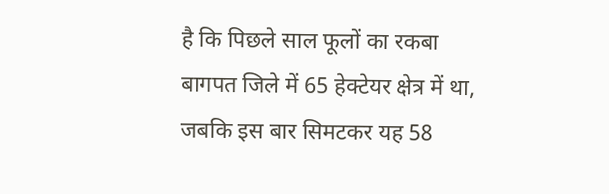है कि पिछले साल फूलों का रकबा बागपत जिले में 65 हेक्टेयर क्षेत्र में था, जबकि इस बार सिमटकर यह 58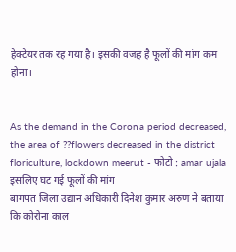हेक्टेयर तक रह गया है। इसकी वजह है फूलों की मांग कम होना।


As the demand in the Corona period decreased, the area of ??flowers decreased in the district
floriculture, lockdown meerut - फोटो : amar ujala
इसलिए घट गई फूलों की मांग
बागपत जिला उद्यान अधिकारी दिनेश कुमार अरुण ने बताया कि कोरोना काल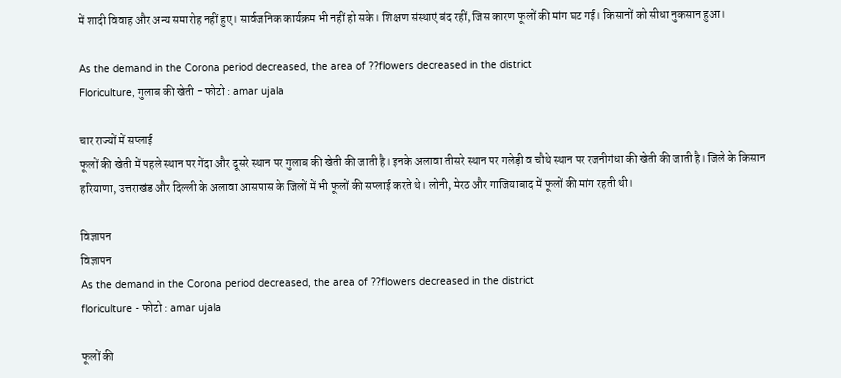में शादी विवाह और अन्य समारोह नहीं हुए। सार्वजनिक कार्यक्रम भी नहीं हो सके। शिक्षण संस्थाएं बंद रहीं, जिस कारण फूलों की मांग घट गई। किसानों को सीधा नुकसान हुआ।

As the demand in the Corona period decreased, the area of ??flowers decreased in the district
Floriculture, गुलाब की खेती - फोटो : amar ujala

चार राज्यों में सप्लाई
फूलों की खेती में पहले स्थान पर गेंदा और दूसरे स्थान पर गुलाब की खेती की जाती है। इनके अलावा तीसरे स्थान पर गलेड़ी व चौथे स्थान पर रजनीगंधा की खेती की जाती है। जिले के किसान हरियाणा, उत्तराखंड और दिल्ली के अलावा आसपास के जिलों में भी फूलों की सप्लाई करते थे। लोनी, मेरठ और गाजियाबाद में फूलों की मांग रहती थी।

विज्ञापन
विज्ञापन
As the demand in the Corona period decreased, the area of ??flowers decreased in the district
floriculture - फोटो : amar ujala

फूलों की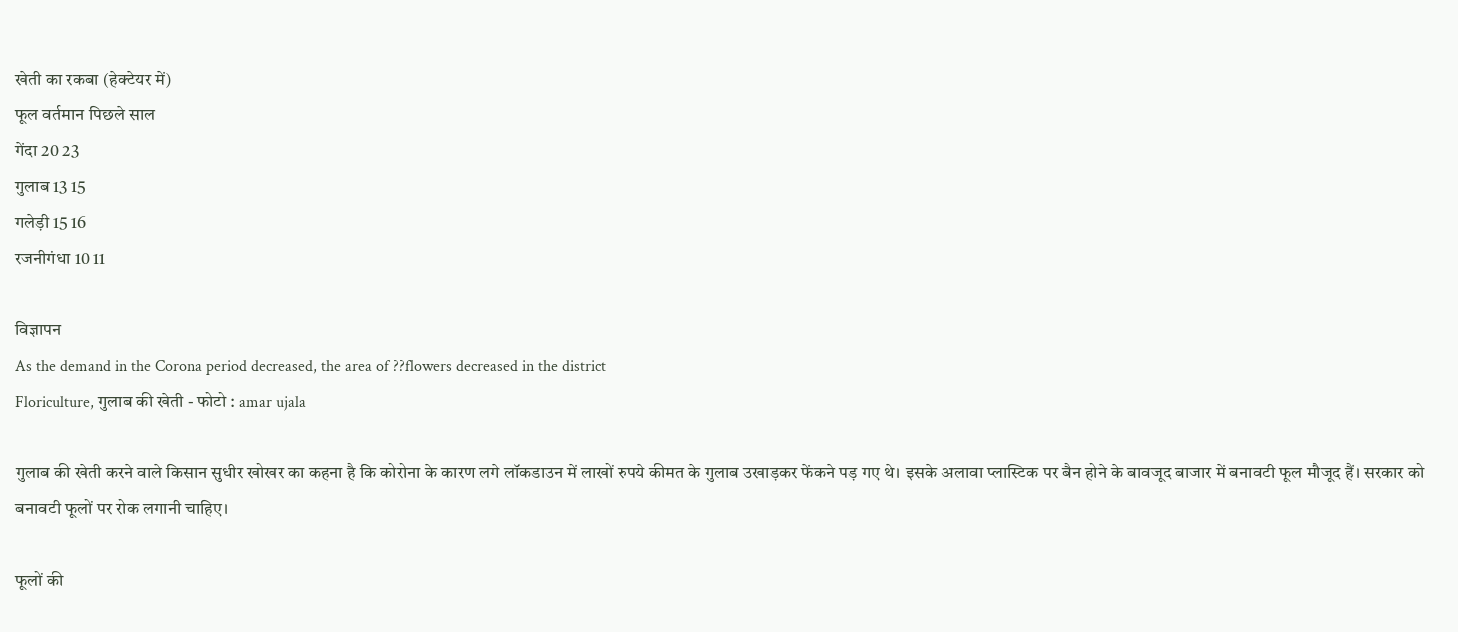खेती का रकबा (हेक्टेयर में)
फूल वर्तमान पिछले साल
गेंदा 20 23
गुलाब 13 15
गलेड़ी 15 16
रजनीगंधा 10 11

विज्ञापन
As the demand in the Corona period decreased, the area of ??flowers decreased in the district
Floriculture, गुलाब की खेती - फोटो : amar ujala

गुलाब की खेती करने वाले किसान सुधीर खोखर का कहना है कि कोरोना के कारण लगे लॉकडाउन में लाखों रुपये कीमत के गुलाब उखाड़कर फेंकने पड़ गए थे। इसके अलावा प्लास्टिक पर बैन होने के बावजूद बाजार में बनावटी फूल मौजूद हैं। सरकार को बनावटी फूलों पर रोक लगानी चाहिए।

फूलों की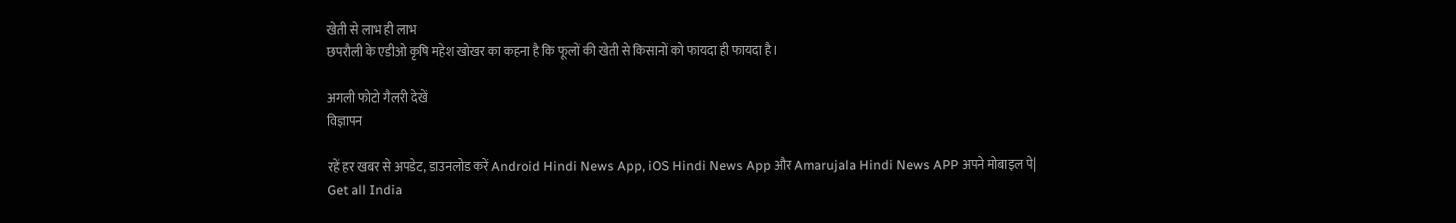खेती से लाभ ही लाभ
छपरौली के एडीओ कृषि महेश खोखर का कहना है कि फूलों की खेती से किसानों को फायदा ही फायदा है।

अगली फोटो गैलरी देखें
विज्ञापन

रहें हर खबर से अपडेट, डाउनलोड करें Android Hindi News App, iOS Hindi News App और Amarujala Hindi News APP अपने मोबाइल पे|
Get all India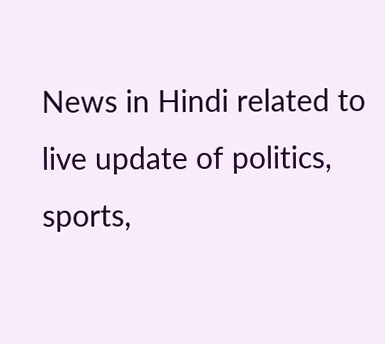News in Hindi related to live update of politics, sports,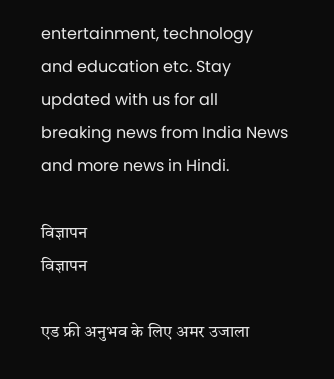entertainment, technology and education etc. Stay updated with us for all breaking news from India News and more news in Hindi.

विज्ञापन
विज्ञापन

एड फ्री अनुभव के लिए अमर उजाला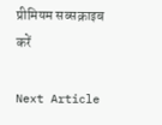प्रीमियम सब्सक्राइब करें

Next Article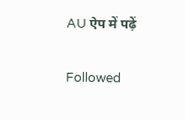AU ऐप में पढ़ें

Followed